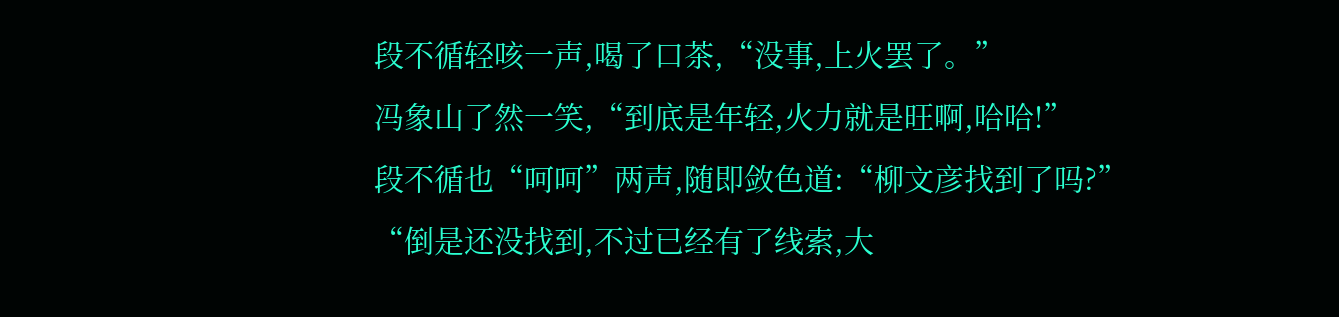段不循轻咳一声,喝了口茶,“没事,上火罢了。”
冯象山了然一笑,“到底是年轻,火力就是旺啊,哈哈!”
段不循也“呵呵”两声,随即敛色道:“柳文彦找到了吗?”
“倒是还没找到,不过已经有了线索,大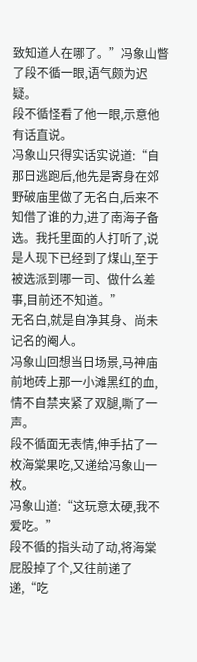致知道人在哪了。”冯象山瞥了段不循一眼,语气颇为迟疑。
段不循怪看了他一眼,示意他有话直说。
冯象山只得实话实说道:“自那日逃跑后,他先是寄身在郊野破庙里做了无名白,后来不知借了谁的力,进了南海子备选。我托里面的人打听了,说是人现下已经到了煤山,至于被选派到哪一司、做什么差事,目前还不知道。”
无名白,就是自净其身、尚未记名的阉人。
冯象山回想当日场景,马神庙前地砖上那一小滩黑红的血,情不自禁夹紧了双腿,嘶了一声。
段不循面无表情,伸手拈了一枚海棠果吃,又递给冯象山一枚。
冯象山道:“这玩意太硬,我不爱吃。”
段不循的指头动了动,将海棠屁股掉了个,又往前递了递,“吃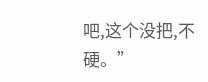吧,这个没把,不硬。”